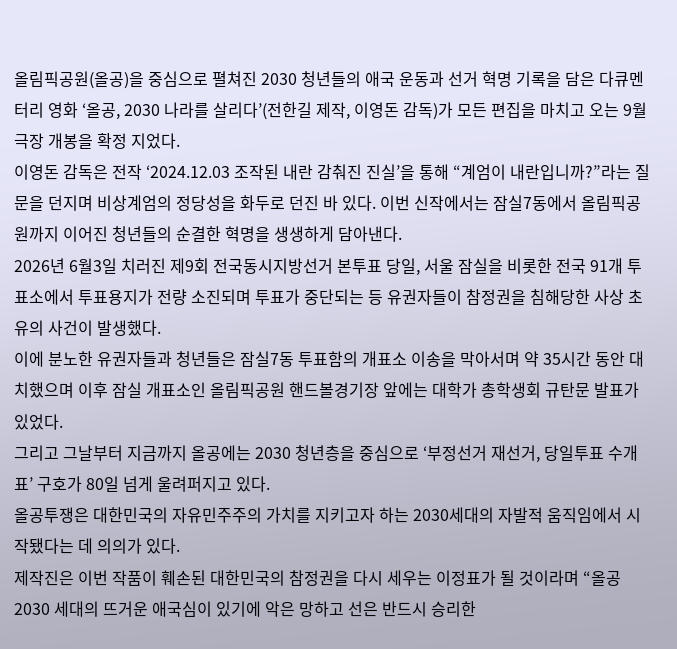올림픽공원(올공)을 중심으로 펼쳐진 2030 청년들의 애국 운동과 선거 혁명 기록을 담은 다큐멘터리 영화 ‘올공, 2030 나라를 살리다’(전한길 제작, 이영돈 감독)가 모든 편집을 마치고 오는 9월 극장 개봉을 확정 지었다.
이영돈 감독은 전작 ‘2024.12.03 조작된 내란 감춰진 진실’을 통해 “계엄이 내란입니까?”라는 질문을 던지며 비상계엄의 정당성을 화두로 던진 바 있다. 이번 신작에서는 잠실7동에서 올림픽공원까지 이어진 청년들의 순결한 혁명을 생생하게 담아낸다.
2026년 6월3일 치러진 제9회 전국동시지방선거 본투표 당일, 서울 잠실을 비롯한 전국 91개 투표소에서 투표용지가 전량 소진되며 투표가 중단되는 등 유권자들이 참정권을 침해당한 사상 초유의 사건이 발생했다.
이에 분노한 유권자들과 청년들은 잠실7동 투표함의 개표소 이송을 막아서며 약 35시간 동안 대치했으며 이후 잠실 개표소인 올림픽공원 핸드볼경기장 앞에는 대학가 총학생회 규탄문 발표가 있었다.
그리고 그날부터 지금까지 올공에는 2030 청년층을 중심으로 ‘부정선거 재선거, 당일투표 수개표’ 구호가 80일 넘게 울려퍼지고 있다.
올공투쟁은 대한민국의 자유민주주의 가치를 지키고자 하는 2030세대의 자발적 움직임에서 시작됐다는 데 의의가 있다.
제작진은 이번 작품이 훼손된 대한민국의 참정권을 다시 세우는 이정표가 될 것이라며 “올공 2030 세대의 뜨거운 애국심이 있기에 악은 망하고 선은 반드시 승리한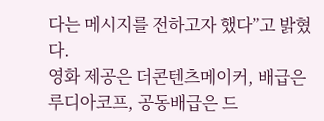다는 메시지를 전하고자 했다”고 밝혔다.
영화 제공은 더콘텐츠메이커, 배급은 루디아코프, 공동배급은 드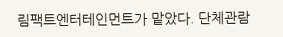림팩트엔터테인먼트가 맡았다. 단체관람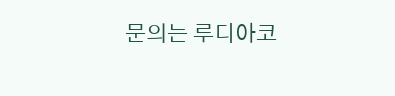문의는 루디아코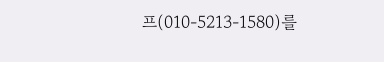프(010-5213-1580)를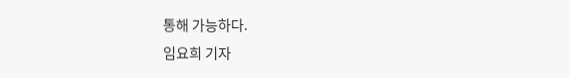통해 가능하다.
임요희 기자